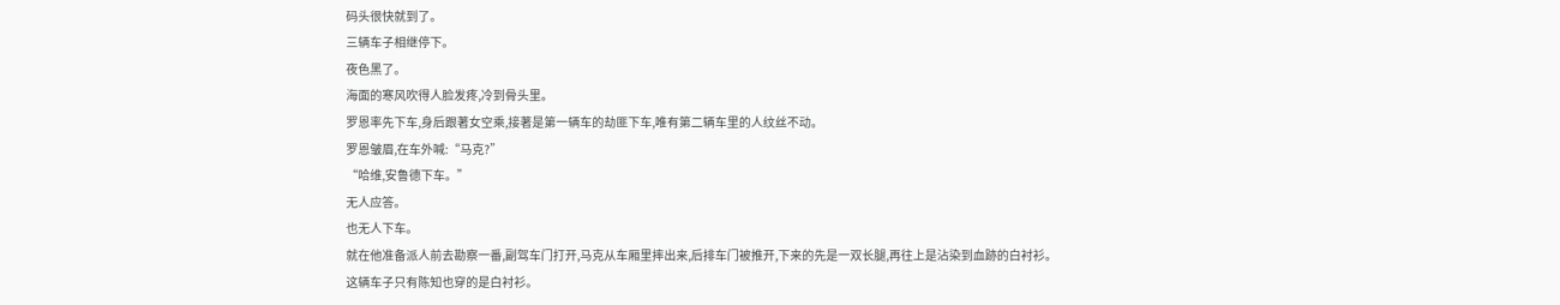码头很快就到了。
三辆车子相继停下。
夜色黑了。
海面的寒风吹得人脸发疼,冷到骨头里。
罗恩率先下车,身后跟著女空乘,接著是第一辆车的劫匪下车,唯有第二辆车里的人纹丝不动。
罗恩皱眉,在车外喊:“马克?”
“哈维,安鲁德下车。”
无人应答。
也无人下车。
就在他准备派人前去勘察一番,副驾车门打开,马克从车厢里摔出来,后排车门被推开,下来的先是一双长腿,再往上是沾染到血跡的白衬衫。
这辆车子只有陈知也穿的是白衬衫。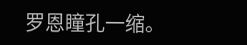罗恩瞳孔一缩。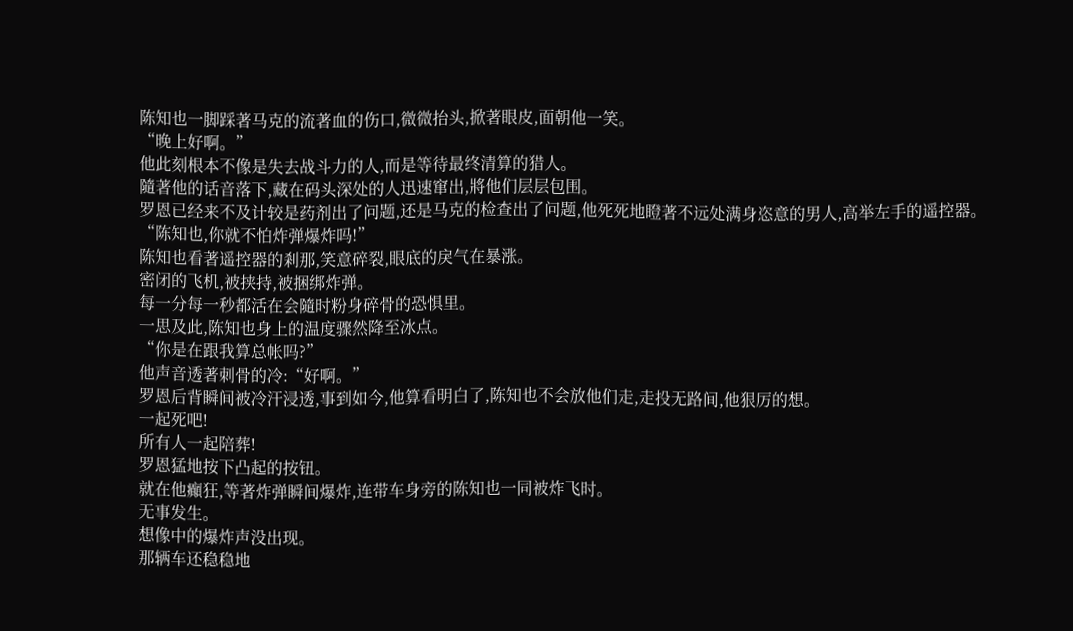陈知也一脚踩著马克的流著血的伤口,微微抬头,掀著眼皮,面朝他一笑。
“晚上好啊。”
他此刻根本不像是失去战斗力的人,而是等待最终清算的猎人。
隨著他的话音落下,藏在码头深处的人迅速窜出,將他们层层包围。
罗恩已经来不及计较是药剂出了问题,还是马克的检查出了问题,他死死地瞪著不远处满身恣意的男人,高举左手的遥控器。
“陈知也,你就不怕炸弹爆炸吗!”
陈知也看著遥控器的剎那,笑意碎裂,眼底的戾气在暴涨。
密闭的飞机,被挟持,被捆绑炸弹。
每一分每一秒都活在会隨时粉身碎骨的恐惧里。
一思及此,陈知也身上的温度骤然降至冰点。
“你是在跟我算总帐吗?”
他声音透著刺骨的冷:“好啊。”
罗恩后背瞬间被冷汗浸透,事到如今,他算看明白了,陈知也不会放他们走,走投无路间,他狠厉的想。
一起死吧!
所有人一起陪葬!
罗恩猛地按下凸起的按钮。
就在他癲狂,等著炸弹瞬间爆炸,连带车身旁的陈知也一同被炸飞时。
无事发生。
想像中的爆炸声没出现。
那辆车还稳稳地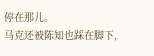停在那儿。
马克还被陈知也踩在脚下,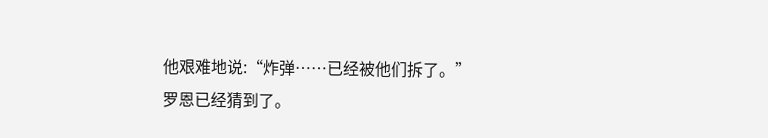他艰难地说:“炸弹……已经被他们拆了。”
罗恩已经猜到了。